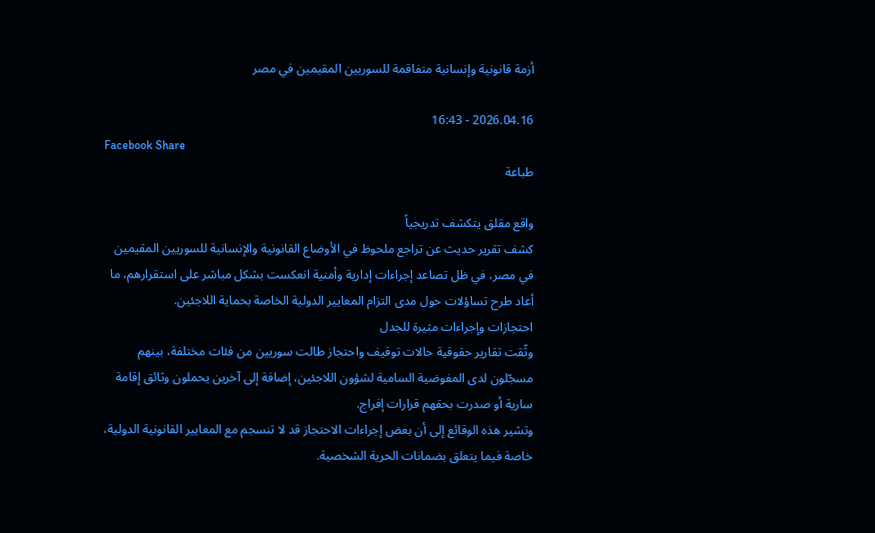أزمة قانونية وإنسانية متفاقمة للسوريين المقيمين في مصر

2026.04.16 - 16:43
Facebook Share
طباعة

واقع مقلق يتكشف تدريجياً
كشف تقرير حديث عن تراجع ملحوظ في الأوضاع القانونية والإنسانية للسوريين المقيمين في مصر، في ظل تصاعد إجراءات إدارية وأمنية انعكست بشكل مباشر على استقرارهم، ما أعاد طرح تساؤلات حول مدى التزام المعايير الدولية الخاصة بحماية اللاجئين.
احتجازات وإجراءات مثيرة للجدل
وثّقت تقارير حقوقية حالات توقيف واحتجاز طالت سوريين من فئات مختلفة، بينهم مسجّلون لدى المفوضية السامية لشؤون اللاجئين، إضافة إلى آخرين يحملون وثائق إقامة سارية أو صدرت بحقهم قرارات إفراج.
وتشير هذه الوقائع إلى أن بعض إجراءات الاحتجاز قد لا تنسجم مع المعايير القانونية الدولية، خاصة فيما يتعلق بضمانات الحرية الشخصية.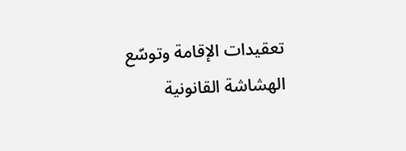تعقيدات الإقامة وتوسّع الهشاشة القانونية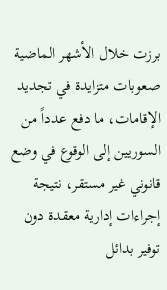برزت خلال الأشهر الماضية صعوبات متزايدة في تجديد الإقامات، ما دفع عدداً من السوريين إلى الوقوع في وضع قانوني غير مستقر، نتيجة إجراءات إدارية معقدة دون توفير بدائل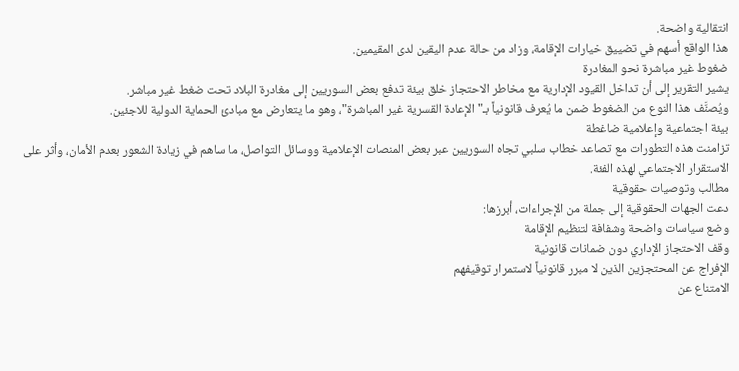انتقالية واضحة.
هذا الواقع أسهم في تضييق خيارات الإقامة، وزاد من حالة عدم اليقين لدى المقيمين.
ضغوط غير مباشرة نحو المغادرة
يشير التقرير إلى أن تداخل القيود الإدارية مع مخاطر الاحتجاز خلق بيئة تدفع بعض السوريين إلى مغادرة البلاد تحت ضغط غير مباشر.
ويُصنَّف هذا النوع من الضغوط ضمن ما يُعرف قانونياً بـ"الإعادة القسرية غير المباشرة"، وهو ما يتعارض مع مبادئ الحماية الدولية للاجئين.
بيئة اجتماعية وإعلامية ضاغطة
تزامنت هذه التطورات مع تصاعد خطاب سلبي تجاه السوريين عبر بعض المنصات الإعلامية ووسائل التواصل، ما ساهم في زيادة الشعور بعدم الأمان، وأثر على الاستقرار الاجتماعي لهذه الفئة.
مطالب وتوصيات حقوقية
دعت الجهات الحقوقية إلى جملة من الإجراءات، أبرزها:
وضع سياسات واضحة وشفافة لتنظيم الإقامة
وقف الاحتجاز الإداري دون ضمانات قانونية
الإفراج عن المحتجزين الذين لا مبرر قانونياً لاستمرار توقيفهم
الامتناع عن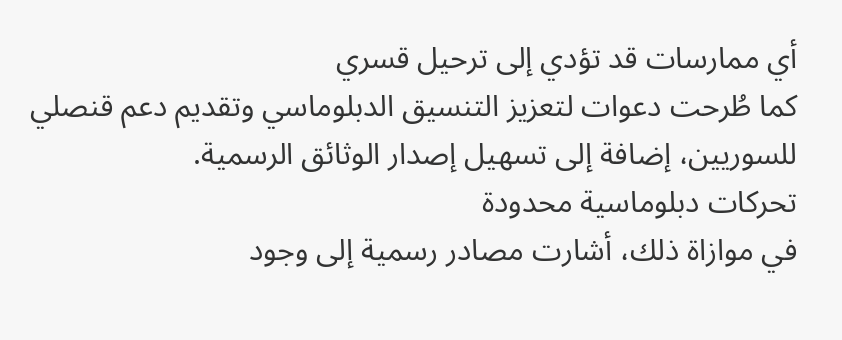أي ممارسات قد تؤدي إلى ترحيل قسري
كما طُرحت دعوات لتعزيز التنسيق الدبلوماسي وتقديم دعم قنصلي للسوريين، إضافة إلى تسهيل إصدار الوثائق الرسمية.
تحركات دبلوماسية محدودة
في موازاة ذلك، أشارت مصادر رسمية إلى وجود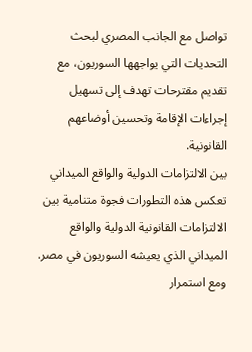تواصل مع الجانب المصري لبحث التحديات التي يواجهها السوريون، مع تقديم مقترحات تهدف إلى تسهيل إجراءات الإقامة وتحسين أوضاعهم القانونية.
بين الالتزامات الدولية والواقع الميداني
تعكس هذه التطورات فجوة متنامية بين الالتزامات القانونية الدولية والواقع الميداني الذي يعيشه السوريون في مصر.
ومع استمرار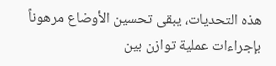هذه التحديات، يبقى تحسين الأوضاع مرهوناً بإجراءات عملية توازن بين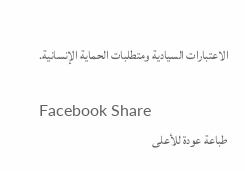الاعتبارات السيادية ومتطلبات الحماية الإنسانية.

Facebook Share
طباعة عودة للأعلى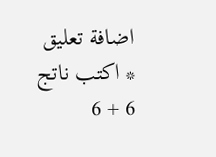اضافة تعليق
* اكتب ناتج 6 + 6